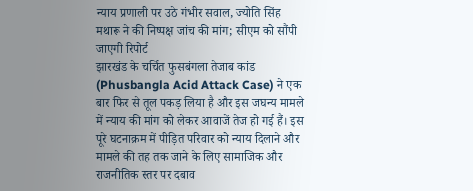न्याय प्रणाली पर उठे गंभीर सवाल, ज्योति सिंह मथारू ने की निष्पक्ष जांच की मांग; सीएम को सौंपी जाएगी रिपोर्ट
झारखंड के चर्चित फुसबंगला तेजाब कांड (Phusbangla Acid Attack Case) ने एक बार फिर से तूल पकड़ लिया है और इस जघन्य मामले में न्याय की मांग को लेकर आवाजें तेज हो गई हैं। इस पूरे घटनाक्रम में पीड़ित परिवार को न्याय दिलाने और मामले की तह तक जाने के लिए सामाजिक और राजनीतिक स्तर पर दबाव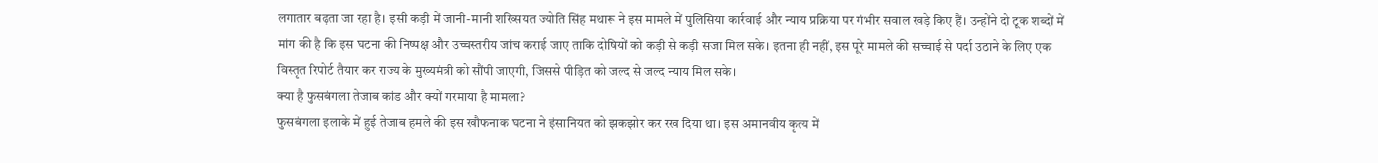लगातार बढ़ता जा रहा है। इसी कड़ी में जानी-मानी शख्सियत ज्योति सिंह मथारू ने इस मामले में पुलिसिया कार्रवाई और न्याय प्रक्रिया पर गंभीर सवाल खड़े किए हैं। उन्होंने दो टूक शब्दों में मांग की है कि इस घटना की निष्पक्ष और उच्चस्तरीय जांच कराई जाए ताकि दोषियों को कड़ी से कड़ी सजा मिल सके। इतना ही नहीं, इस पूरे मामले की सच्चाई से पर्दा उठाने के लिए एक विस्तृत रिपोर्ट तैयार कर राज्य के मुख्यमंत्री को सौंपी जाएगी, जिससे पीड़ित को जल्द से जल्द न्याय मिल सके।
क्या है फुसबंगला तेजाब कांड और क्यों गरमाया है मामला?
फुसबंगला इलाके में हुई तेजाब हमले की इस खौफनाक घटना ने इंसानियत को झकझोर कर रख दिया था। इस अमानवीय कृत्य में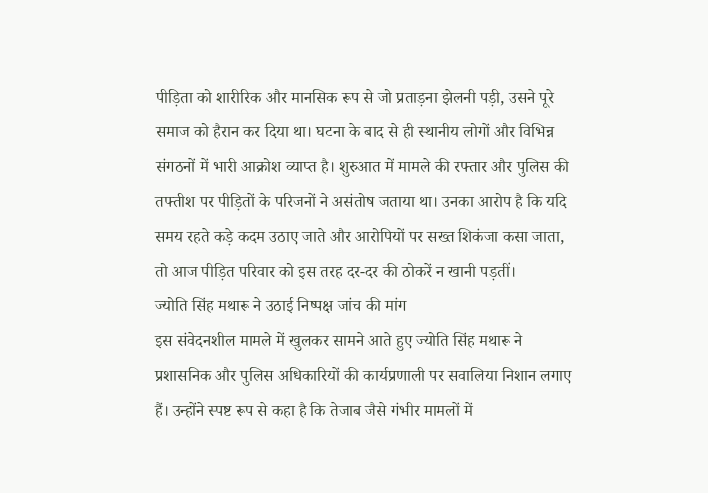पीड़िता को शारीरिक और मानसिक रूप से जो प्रताड़ना झेलनी पड़ी, उसने पूरे समाज को हैरान कर दिया था। घटना के बाद से ही स्थानीय लोगों और विभिन्न संगठनों में भारी आक्रोश व्याप्त है। शुरुआत में मामले की रफ्तार और पुलिस की तफ्तीश पर पीड़ितों के परिजनों ने असंतोष जताया था। उनका आरोप है कि यदि समय रहते कड़े कदम उठाए जाते और आरोपियों पर सख्त शिकंजा कसा जाता, तो आज पीड़ित परिवार को इस तरह दर-दर की ठोकरें न खानी पड़तीं।
ज्योति सिंह मथारू ने उठाई निष्पक्ष जांच की मांग
इस संवेदनशील मामले में खुलकर सामने आते हुए ज्योति सिंह मथारू ने प्रशासनिक और पुलिस अधिकारियों की कार्यप्रणाली पर सवालिया निशान लगाए हैं। उन्होंने स्पष्ट रूप से कहा है कि तेजाब जैसे गंभीर मामलों में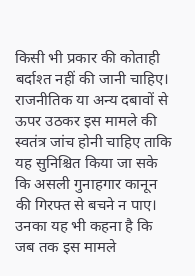किसी भी प्रकार की कोताही बर्दाश्त नहीं की जानी चाहिए। राजनीतिक या अन्य दबावों से ऊपर उठकर इस मामले की स्वतंत्र जांच होनी चाहिए ताकि यह सुनिश्चित किया जा सके कि असली गुनाहगार कानून की गिरफ्त से बचने न पाए। उनका यह भी कहना है कि जब तक इस मामले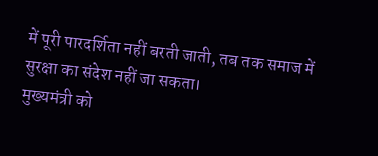में पूरी पारदर्शिता नहीं बरती जाती, तब तक समाज में सुरक्षा का संदेश नहीं जा सकता।
मुख्यमंत्री को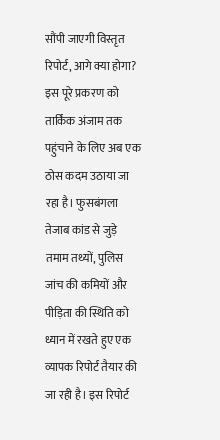सौंपी जाएगी विस्तृत रिपोर्ट, आगे क्या होगा?
इस पूरे प्रकरण को तार्किक अंजाम तक पहुंचाने के लिए अब एक ठोस कदम उठाया जा रहा है। फुसबंगला तेजाब कांड से जुड़े तमाम तथ्यों, पुलिस जांच की कमियों और पीड़िता की स्थिति को ध्यान में रखते हुए एक व्यापक रिपोर्ट तैयार की जा रही है। इस रिपोर्ट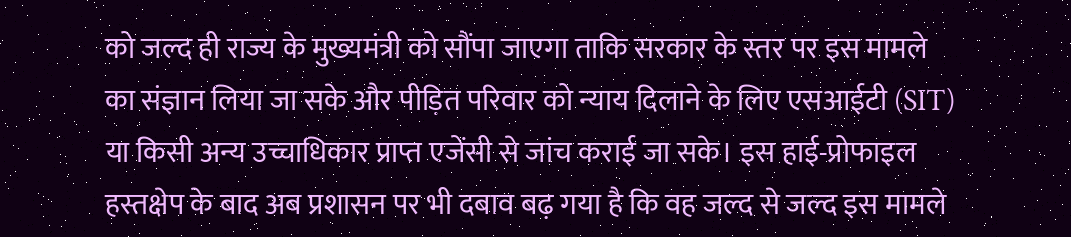को जल्द ही राज्य के मुख्यमंत्री को सौंपा जाएगा ताकि सरकार के स्तर पर इस मामले का संज्ञान लिया जा सके और पीड़ित परिवार को न्याय दिलाने के लिए एसआईटी (SIT) या किसी अन्य उच्चाधिकार प्राप्त एजेंसी से जांच कराई जा सके। इस हाई-प्रोफाइल हस्तक्षेप के बाद अब प्रशासन पर भी दबाव बढ़ गया है कि वह जल्द से जल्द इस मामले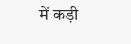में कड़ी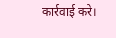कार्रवाई करे।